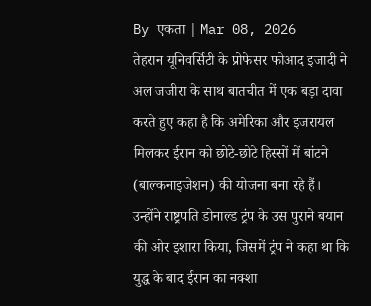By एकता | Mar 08, 2026
तेहरान यूनिवर्सिटी के प्रोफेसर फोआद इजादी ने अल जजीरा के साथ बातचीत में एक बड़ा दावा करते हुए कहा है कि अमेरिका और इजरायल मिलकर ईरान को छोटे-छोटे हिस्सों में बांटने (बाल्कनाइजेशन) की योजना बना रहे हैं। उन्होंने राष्ट्रपति डोनाल्ड ट्रंप के उस पुराने बयान की ओर इशारा किया, जिसमें ट्रंप ने कहा था कि युद्ध के बाद ईरान का नक्शा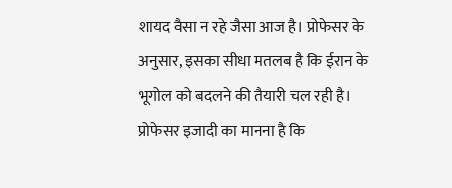शायद वैसा न रहे जैसा आज है। प्रोफेसर के अनुसार, इसका सीधा मतलब है कि ईरान के भूगोल को बदलने की तैयारी चल रही है।
प्रोफेसर इजादी का मानना है कि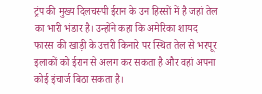ट्रंप की मुख्य दिलचस्पी ईरान के उन हिस्सों में है जहां तेल का भारी भंडार है। उन्होंने कहा कि अमेरिका शायद फारस की खाड़ी के उत्तरी किनारे पर स्थित तेल से भरपूर इलाकों को ईरान से अलग कर सकता है और वहां अपना कोई इंचार्ज बिठा सकता है।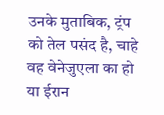उनके मुताबिक, ट्रंप को तेल पसंद है, चाहे वह वेनेजुएला का हो या ईरान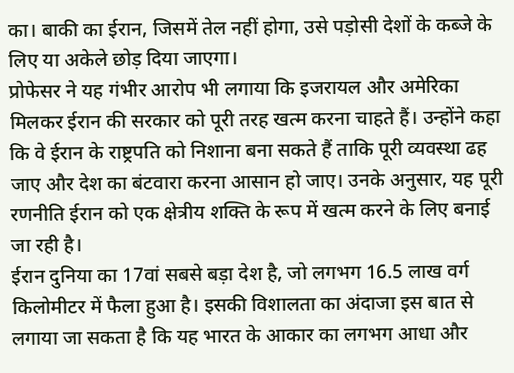का। बाकी का ईरान, जिसमें तेल नहीं होगा, उसे पड़ोसी देशों के कब्जे के लिए या अकेले छोड़ दिया जाएगा।
प्रोफेसर ने यह गंभीर आरोप भी लगाया कि इजरायल और अमेरिका मिलकर ईरान की सरकार को पूरी तरह खत्म करना चाहते हैं। उन्होंने कहा कि वे ईरान के राष्ट्रपति को निशाना बना सकते हैं ताकि पूरी व्यवस्था ढह जाए और देश का बंटवारा करना आसान हो जाए। उनके अनुसार, यह पूरी रणनीति ईरान को एक क्षेत्रीय शक्ति के रूप में खत्म करने के लिए बनाई जा रही है।
ईरान दुनिया का 17वां सबसे बड़ा देश है, जो लगभग 16.5 लाख वर्ग किलोमीटर में फैला हुआ है। इसकी विशालता का अंदाजा इस बात से लगाया जा सकता है कि यह भारत के आकार का लगभग आधा और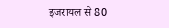इजरायल से 80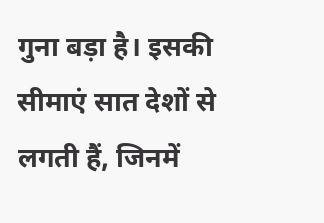गुना बड़ा है। इसकी सीमाएं सात देशों से लगती हैं, जिनमें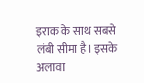इराक के साथ सबसे लंबी सीमा है। इसके अलावा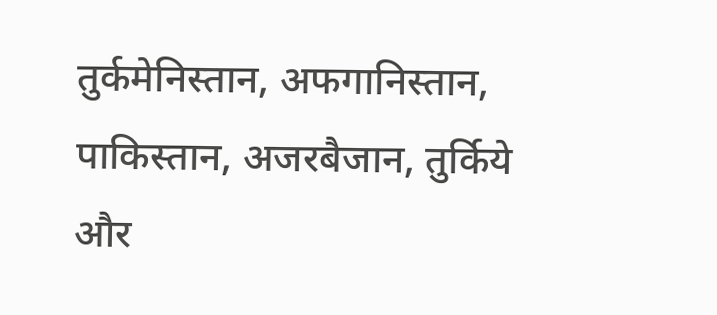तुर्कमेनिस्तान, अफगानिस्तान, पाकिस्तान, अजरबैजान, तुर्किये और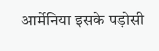आर्मेनिया इसके पड़ोसी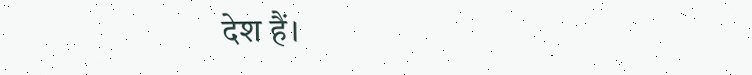देश हैं।